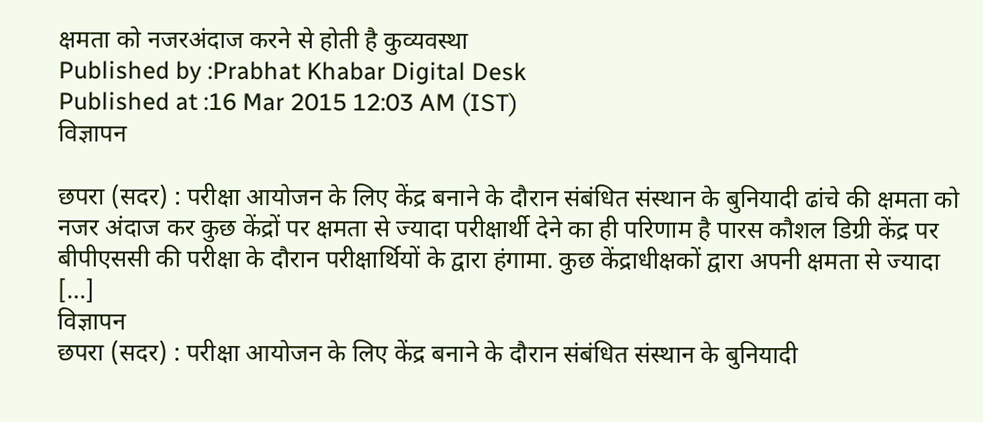क्षमता को नजरअंदाज करने से होती है कुव्यवस्था
Published by :Prabhat Khabar Digital Desk
Published at :16 Mar 2015 12:03 AM (IST)
विज्ञापन

छपरा (सदर) : परीक्षा आयोजन के लिए केंद्र बनाने के दौरान संबंधित संस्थान के बुनियादी ढांचे की क्षमता को नजर अंदाज कर कुछ केंद्रों पर क्षमता से ज्यादा परीक्षार्थी देने का ही परिणाम है पारस कौशल डिग्री केंद्र पर बीपीएससी की परीक्षा के दौरान परीक्षार्थियों के द्वारा हंगामा. कुछ केंद्राधीक्षकों द्वारा अपनी क्षमता से ज्यादा […]
विज्ञापन
छपरा (सदर) : परीक्षा आयोजन के लिए केंद्र बनाने के दौरान संबंधित संस्थान के बुनियादी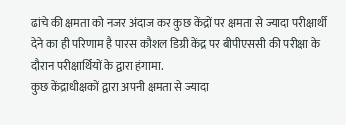ढांचे की क्षमता को नजर अंदाज कर कुछ केंद्रों पर क्षमता से ज्यादा परीक्षार्थी देने का ही परिणाम है पारस कौशल डिग्री केंद्र पर बीपीएससी की परीक्षा के दौरान परीक्षार्थियों के द्वारा हंगामा.
कुछ केंद्राधीक्षकों द्वारा अपनी क्षमता से ज्यादा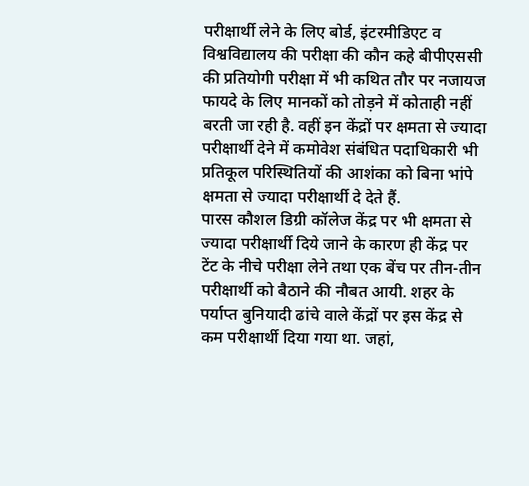परीक्षार्थी लेने के लिए बोर्ड, इंटरमीडिएट व विश्वविद्यालय की परीक्षा की कौन कहे बीपीएससी की प्रतियोगी परीक्षा में भी कथित तौर पर नजायज फायदे के लिए मानकों को तोड़ने में कोताही नहीं बरती जा रही है. वहीं इन केंद्रों पर क्षमता से ज्यादा परीक्षार्थी देने में कमोवेश संबंधित पदाधिकारी भी प्रतिकूल परिस्थितियों की आशंका को बिना भांपे क्षमता से ज्यादा परीक्षार्थी दे देते हैं.
पारस कौशल डिग्री कॉलेज केंद्र पर भी क्षमता से ज्यादा परीक्षार्थी दिये जाने के कारण ही केंद्र पर टेंट के नीचे परीक्षा लेने तथा एक बेंच पर तीन-तीन परीक्षार्थी को बैठाने की नौबत आयी. शहर के पर्याप्त बुनियादी ढांचे वाले केंद्रों पर इस केंद्र से कम परीक्षार्थी दिया गया था. जहां,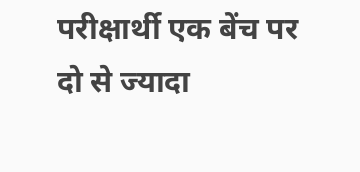परीक्षार्थी एक बेंच पर दो से ज्यादा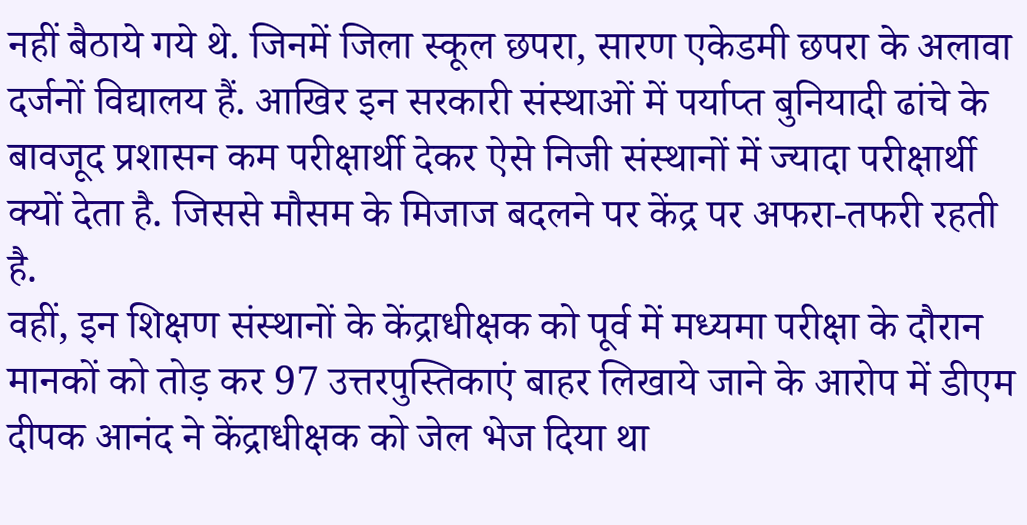नहीं बैठाये गये थे. जिनमें जिला स्कूल छपरा, सारण एकेडमी छपरा के अलावा दर्जनों विद्यालय हैं. आखिर इन सरकारी संस्थाओं में पर्याप्त बुनियादी ढांचे के बावजूद प्रशासन कम परीक्षार्थी देकर ऐसे निजी संस्थानों में ज्यादा परीक्षार्थी क्यों देता है. जिससे मौसम के मिजाज बदलने पर केंद्र पर अफरा-तफरी रहती है.
वहीं, इन शिक्षण संस्थानों के केंद्राधीक्षक को पूर्व में मध्यमा परीक्षा के दौरान मानकों को तोड़ कर 97 उत्तरपुस्तिकाएं बाहर लिखाये जाने के आरोप में डीएम दीपक आनंद ने केंद्राधीक्षक को जेल भेज दिया था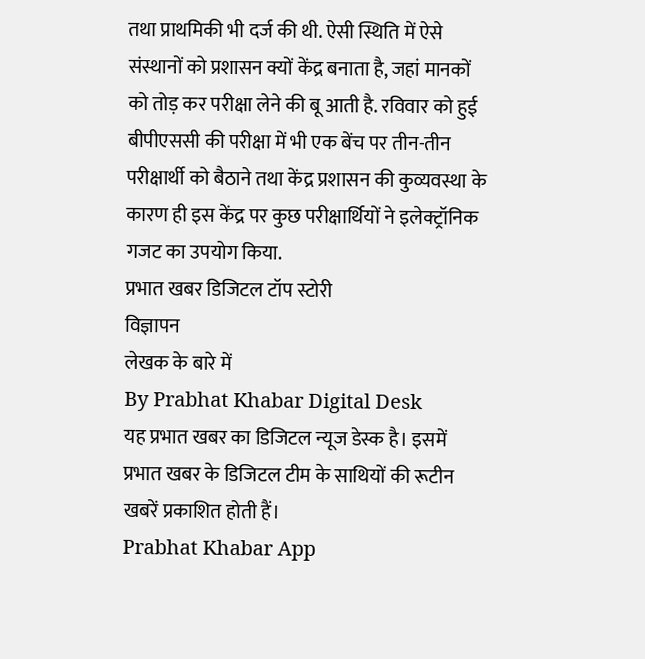तथा प्राथमिकी भी दर्ज की थी. ऐसी स्थिति में ऐसे संस्थानों को प्रशासन क्यों केंद्र बनाता है, जहां मानकों को तोड़ कर परीक्षा लेने की बू आती है. रविवार को हुई बीपीएससी की परीक्षा में भी एक बेंच पर तीन-तीन परीक्षार्थी को बैठाने तथा केंद्र प्रशासन की कुव्यवस्था के कारण ही इस केंद्र पर कुछ परीक्षार्थियों ने इलेक्ट्रॉनिक गजट का उपयोग किया.
प्रभात खबर डिजिटल टॉप स्टोरी
विज्ञापन
लेखक के बारे में
By Prabhat Khabar Digital Desk
यह प्रभात खबर का डिजिटल न्यूज डेस्क है। इसमें प्रभात खबर के डिजिटल टीम के साथियों की रूटीन खबरें प्रकाशित होती हैं।
Prabhat Khabar App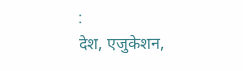:
देश, एजुकेशन,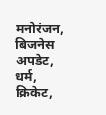मनोरंजन, बिजनेस अपडेट, धर्म, क्रिकेट,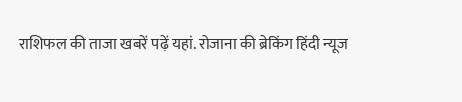राशिफल की ताजा खबरें पढ़ें यहां. रोजाना की ब्रेकिंग हिंदी न्यूज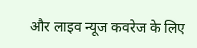और लाइव न्यूज कवरेज के लिए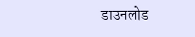डाउनलोड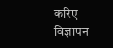करिए
विज्ञापन